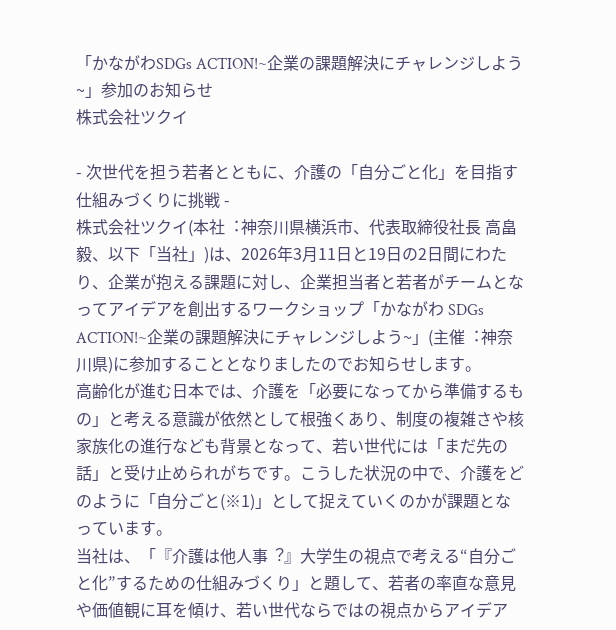「かながわSDGs ACTION!~企業の課題解決にチャレンジしよう~」参加のお知らせ
株式会社ツクイ

- 次世代を担う若者とともに、介護の「自分ごと化」を目指す仕組みづくりに挑戦 -
株式会社ツクイ(本社︓神奈川県横浜市、代表取締役社長 高畠 毅、以下「当社」)は、2026年3月11日と19日の2日間にわたり、企業が抱える課題に対し、企業担当者と若者がチームとなってアイデアを創出するワークショップ「かながわ SDGs ACTION!~企業の課題解決にチャレンジしよう~」(主催︓神奈川県)に参加することとなりましたのでお知らせします。
高齢化が進む日本では、介護を「必要になってから準備するもの」と考える意識が依然として根強くあり、制度の複雑さや核家族化の進行なども背景となって、若い世代には「まだ先の話」と受け止められがちです。こうした状況の中で、介護をどのように「自分ごと(※1)」として捉えていくのかが課題となっています。
当社は、「『介護は他人事︖』大学生の視点で考える“自分ごと化”するための仕組みづくり」と題して、若者の率直な意見や価値観に耳を傾け、若い世代ならではの視点からアイデア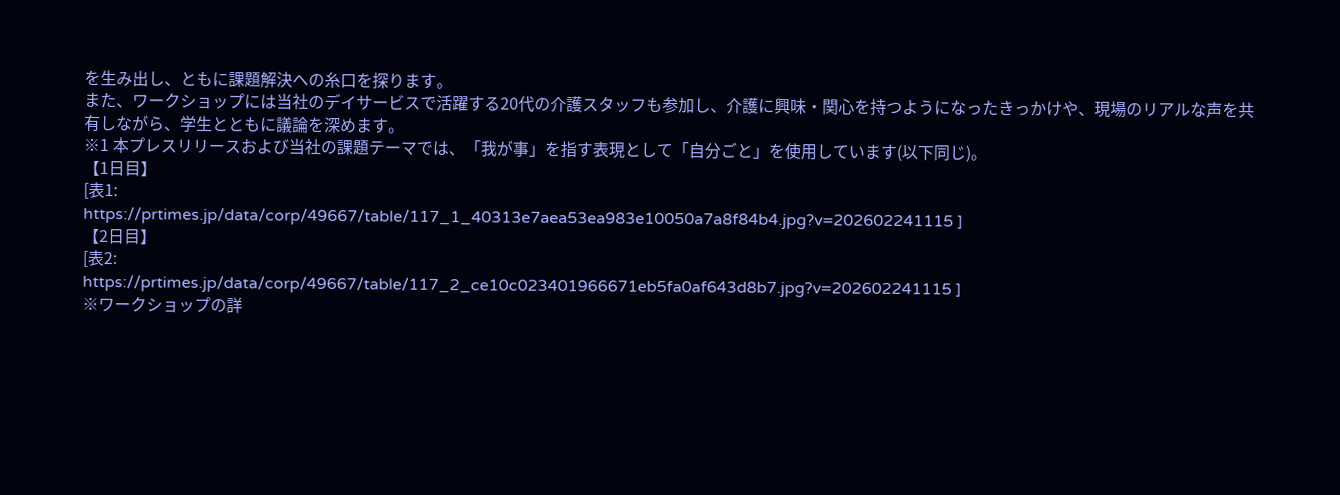を生み出し、ともに課題解決への糸口を探ります。
また、ワークショップには当社のデイサービスで活躍する20代の介護スタッフも参加し、介護に興味・関心を持つようになったきっかけや、現場のリアルな声を共有しながら、学生とともに議論を深めます。
※1 本プレスリリースおよび当社の課題テーマでは、「我が事」を指す表現として「自分ごと」を使用しています(以下同じ)。
【1日目】
[表1:
https://prtimes.jp/data/corp/49667/table/117_1_40313e7aea53ea983e10050a7a8f84b4.jpg?v=202602241115 ]
【2日目】
[表2:
https://prtimes.jp/data/corp/49667/table/117_2_ce10c023401966671eb5fa0af643d8b7.jpg?v=202602241115 ]
※ワークショップの詳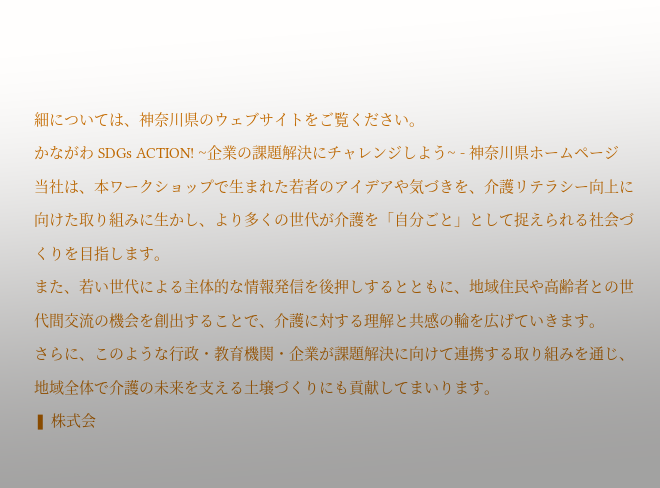細については、神奈川県のウェブサイトをご覧ください。
かながわ SDGs ACTION! ~企業の課題解決にチャレンジしよう~ - 神奈川県ホームページ
当社は、本ワークショップで生まれた若者のアイデアや気づきを、介護リテラシー向上に向けた取り組みに生かし、より多くの世代が介護を「自分ごと」として捉えられる社会づくりを目指します。
また、若い世代による主体的な情報発信を後押しするとともに、地域住民や高齢者との世代間交流の機会を創出することで、介護に対する理解と共感の輪を広げていきます。
さらに、このような行政・教育機関・企業が課題解決に向けて連携する取り組みを通じ、地域全体で介護の未来を支える土壌づくりにも貢献してまいります。
❚ 株式会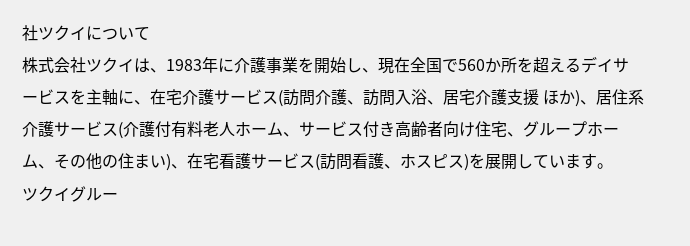社ツクイについて
株式会社ツクイは、1983年に介護事業を開始し、現在全国で560か所を超えるデイサービスを主軸に、在宅介護サービス(訪問介護、訪問入浴、居宅介護支援 ほか)、居住系介護サービス(介護付有料老人ホーム、サービス付き高齢者向け住宅、グループホーム、その他の住まい)、在宅看護サービス(訪問看護、ホスピス)を展開しています。
ツクイグルー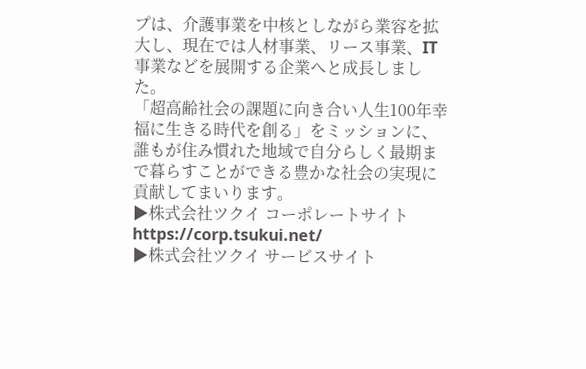プは、介護事業を中核としながら業容を拡大し、現在では人材事業、リース事業、IT事業などを展開する企業へと成長しました。
「超高齢社会の課題に向き合い人生100年幸福に生きる時代を創る」をミッションに、誰もが住み慣れた地域で自分らしく最期まで暮らすことができる豊かな社会の実現に貢献してまいります。
▶株式会社ツクイ コーポレートサイト
https://corp.tsukui.net/
▶株式会社ツクイ サービスサイト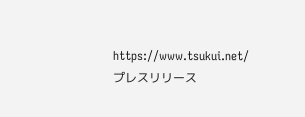https://www.tsukui.net/プレスリリース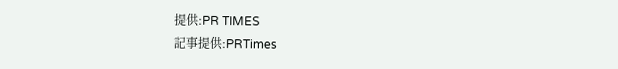提供:PR TIMES
記事提供:PRTimes